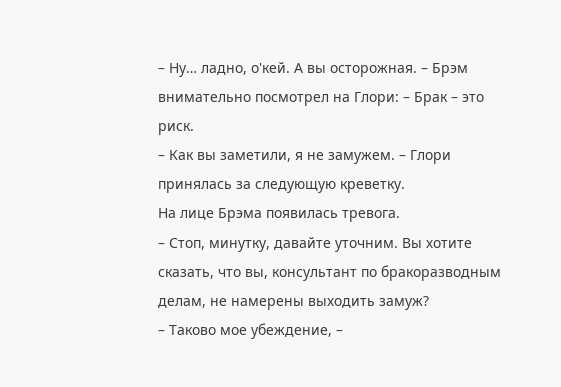– Ну… ладно, о'кей. А вы осторожная. – Брэм внимательно посмотрел на Глори: – Брак – это риск.
– Как вы заметили, я не замужем. – Глори принялась за следующую креветку.
На лице Брэма появилась тревога.
– Стоп, минутку, давайте уточним. Вы хотите сказать, что вы, консультант по бракоразводным делам, не намерены выходить замуж?
– Таково мое убеждение, –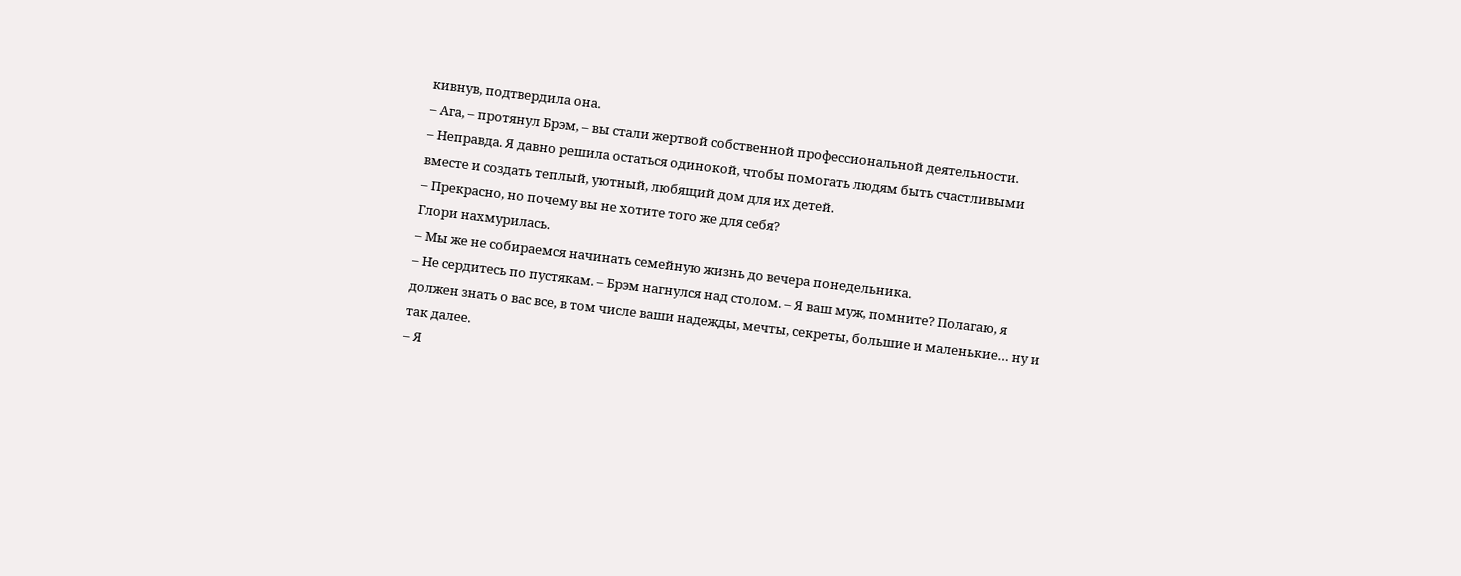кивнув, подтвердила она.
– Ага, – протянул Брэм, – вы стали жертвой собственной профессиональной деятельности.
– Неправда. Я давно решила остаться одинокой, чтобы помогать людям быть счастливыми вместе и создать теплый, уютный, любящий дом для их детей.
– Прекрасно, но почему вы не хотите того же для себя?
Глори нахмурилась.
– Мы же не собираемся начинать семейную жизнь до вечера понедельника.
– Не сердитесь по пустякам. – Брэм нагнулся над столом. – Я ваш муж, помните? Полагаю, я должен знать о вас все, в том числе ваши надежды, мечты, секреты, большие и маленькие… ну и так далее.
– Я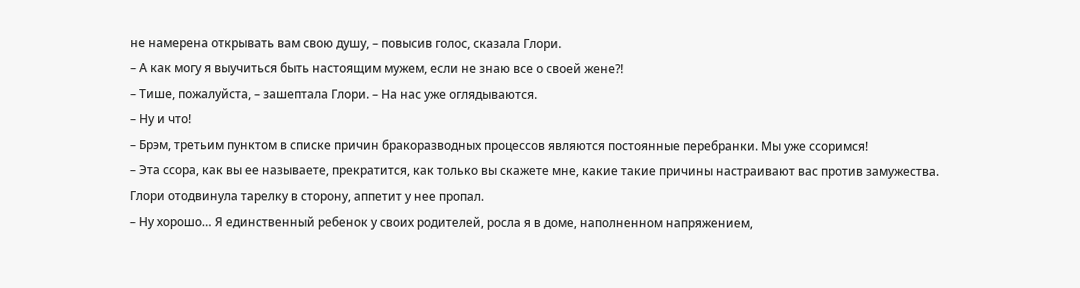не намерена открывать вам свою душу, – повысив голос, сказала Глори.
– А как могу я выучиться быть настоящим мужем, если не знаю все о своей жене?!
– Тише, пожалуйста, – зашептала Глори. – На нас уже оглядываются.
– Ну и что!
– Брэм, третьим пунктом в списке причин бракоразводных процессов являются постоянные перебранки. Мы уже ссоримся!
– Эта ссора, как вы ее называете, прекратится, как только вы скажете мне, какие такие причины настраивают вас против замужества.
Глори отодвинула тарелку в сторону, аппетит у нее пропал.
– Ну хорошо… Я единственный ребенок у своих родителей, росла я в доме, наполненном напряжением,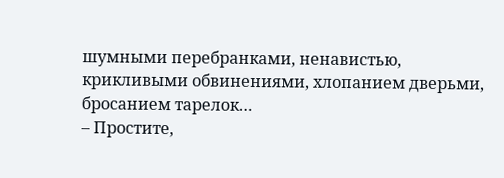шумными перебранками, ненавистью, крикливыми обвинениями, хлопанием дверьми, бросанием тарелок…
– Простите,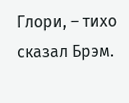Глори, – тихо сказал Брэм.